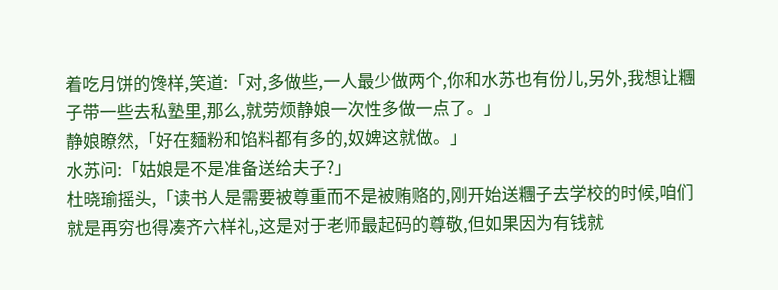着吃月饼的馋样,笑道:「对,多做些,一人最少做两个,你和水苏也有份儿,另外,我想让糰子带一些去私塾里,那么,就劳烦静娘一次性多做一点了。」
静娘瞭然,「好在麵粉和馅料都有多的,奴婢这就做。」
水苏问:「姑娘是不是准备送给夫子?」
杜晓瑜摇头,「读书人是需要被尊重而不是被贿赂的,刚开始送糰子去学校的时候,咱们就是再穷也得凑齐六样礼,这是对于老师最起码的尊敬,但如果因为有钱就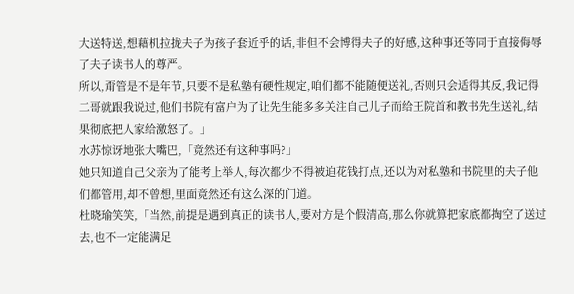大送特送,想藉机拉拢夫子为孩子套近乎的话,非但不会博得夫子的好感,这种事还等同于直接侮辱了夫子读书人的尊严。
所以,甭管是不是年节,只要不是私塾有硬性规定,咱们都不能随便送礼,否则只会适得其反,我记得二哥就跟我说过,他们书院有富户为了让先生能多多关注自己儿子而给王院首和教书先生送礼,结果彻底把人家给激怒了。」
水苏惊讶地张大嘴巴,「竟然还有这种事吗?」
她只知道自己父亲为了能考上举人,每次都少不得被迫花钱打点,还以为对私塾和书院里的夫子他们都管用,却不曾想,里面竟然还有这么深的门道。
杜晓瑜笑笑,「当然,前提是遇到真正的读书人,要对方是个假清高,那么你就算把家底都掏空了送过去,也不一定能满足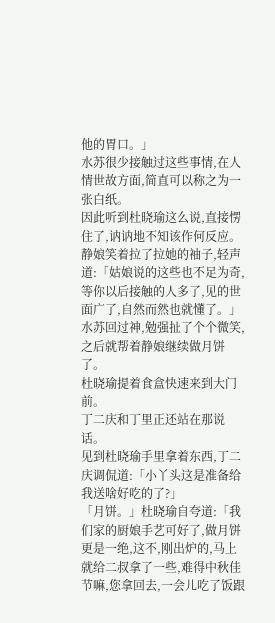他的胃口。」
水苏很少接触过这些事情,在人情世故方面,简直可以称之为一张白纸。
因此听到杜晓瑜这么说,直接愣住了,讷讷地不知该作何反应。
静娘笑着拉了拉她的袖子,轻声道:「姑娘说的这些也不足为奇,等你以后接触的人多了,见的世面广了,自然而然也就懂了。」
水苏回过神,勉强扯了个个微笑,之后就帮着静娘继续做月饼了。
杜晓瑜提着食盒快速来到大门前。
丁二庆和丁里正还站在那说话。
见到杜晓瑜手里拿着东西,丁二庆调侃道:「小丫头这是准备给我送啥好吃的了?」
「月饼。」杜晓瑜自夸道:「我们家的厨娘手艺可好了,做月饼更是一绝,这不,刚出炉的,马上就给二叔拿了一些,难得中秋佳节嘛,您拿回去,一会儿吃了饭跟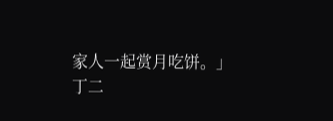家人一起赏月吃饼。」
丁二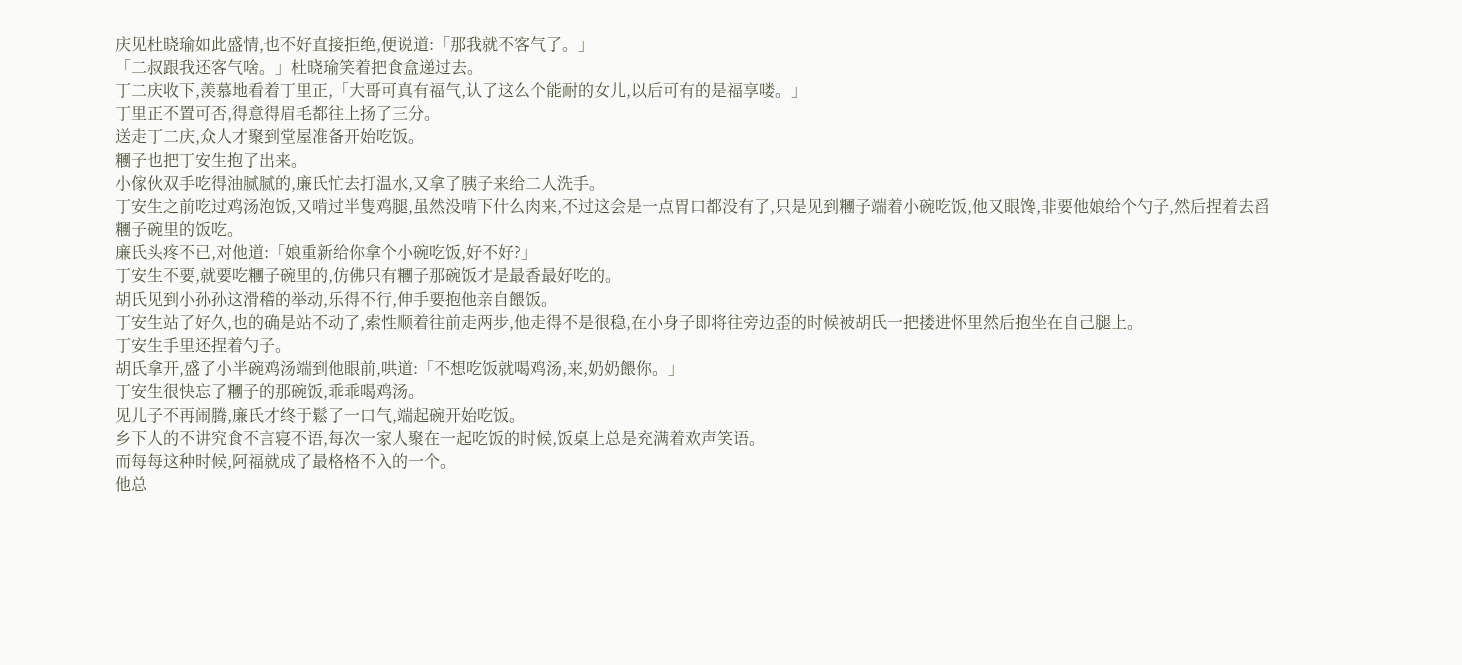庆见杜晓瑜如此盛情,也不好直接拒绝,便说道:「那我就不客气了。」
「二叔跟我还客气啥。」杜晓瑜笑着把食盒递过去。
丁二庆收下,羡慕地看着丁里正,「大哥可真有福气,认了这么个能耐的女儿,以后可有的是福享喽。」
丁里正不置可否,得意得眉毛都往上扬了三分。
送走丁二庆,众人才聚到堂屋准备开始吃饭。
糰子也把丁安生抱了出来。
小傢伙双手吃得油腻腻的,廉氏忙去打温水,又拿了胰子来给二人洗手。
丁安生之前吃过鸡汤泡饭,又啃过半隻鸡腿,虽然没啃下什么肉来,不过这会是一点胃口都没有了,只是见到糰子端着小碗吃饭,他又眼馋,非要他娘给个勺子,然后捏着去舀糰子碗里的饭吃。
廉氏头疼不已,对他道:「娘重新给你拿个小碗吃饭,好不好?」
丁安生不要,就要吃糰子碗里的,仿佛只有糰子那碗饭才是最香最好吃的。
胡氏见到小孙孙这滑稽的举动,乐得不行,伸手要抱他亲自餵饭。
丁安生站了好久,也的确是站不动了,索性顺着往前走两步,他走得不是很稳,在小身子即将往旁边歪的时候被胡氏一把搂进怀里然后抱坐在自己腿上。
丁安生手里还捏着勺子。
胡氏拿开,盛了小半碗鸡汤端到他眼前,哄道:「不想吃饭就喝鸡汤,来,奶奶餵你。」
丁安生很快忘了糰子的那碗饭,乖乖喝鸡汤。
见儿子不再闹腾,廉氏才终于鬆了一口气,端起碗开始吃饭。
乡下人的不讲究食不言寝不语,每次一家人聚在一起吃饭的时候,饭桌上总是充满着欢声笑语。
而每每这种时候,阿福就成了最格格不入的一个。
他总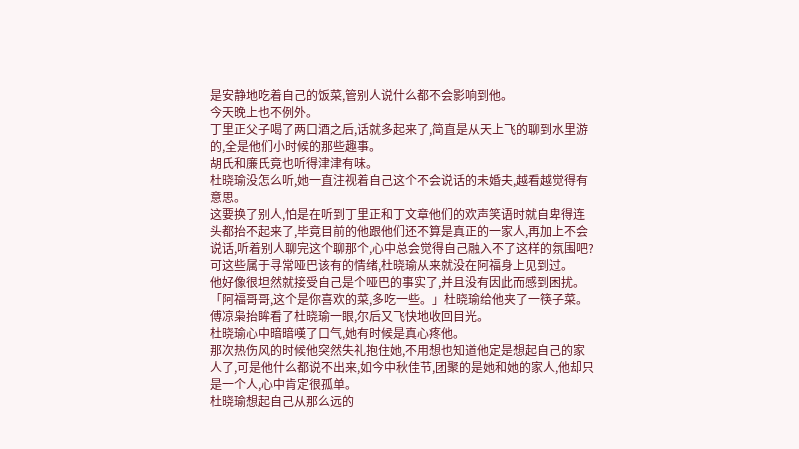是安静地吃着自己的饭菜,管别人说什么都不会影响到他。
今天晚上也不例外。
丁里正父子喝了两口酒之后,话就多起来了,简直是从天上飞的聊到水里游的,全是他们小时候的那些趣事。
胡氏和廉氏竟也听得津津有味。
杜晓瑜没怎么听,她一直注视着自己这个不会说话的未婚夫,越看越觉得有意思。
这要换了别人,怕是在听到丁里正和丁文章他们的欢声笑语时就自卑得连头都抬不起来了,毕竟目前的他跟他们还不算是真正的一家人,再加上不会说话,听着别人聊完这个聊那个,心中总会觉得自己融入不了这样的氛围吧?
可这些属于寻常哑巴该有的情绪,杜晓瑜从来就没在阿福身上见到过。
他好像很坦然就接受自己是个哑巴的事实了,并且没有因此而感到困扰。
「阿福哥哥,这个是你喜欢的菜,多吃一些。」杜晓瑜给他夹了一筷子菜。
傅凉枭抬眸看了杜晓瑜一眼,尔后又飞快地收回目光。
杜晓瑜心中暗暗嘆了口气,她有时候是真心疼他。
那次热伤风的时候他突然失礼抱住她,不用想也知道他定是想起自己的家人了,可是他什么都说不出来,如今中秋佳节,团聚的是她和她的家人,他却只是一个人,心中肯定很孤单。
杜晓瑜想起自己从那么远的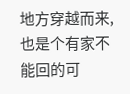地方穿越而来,也是个有家不能回的可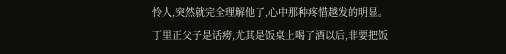怜人,突然就完全理解他了,心中那种疼惜越发的明显。
丁里正父子是话痨,尤其是饭桌上喝了酒以后,非要把饭